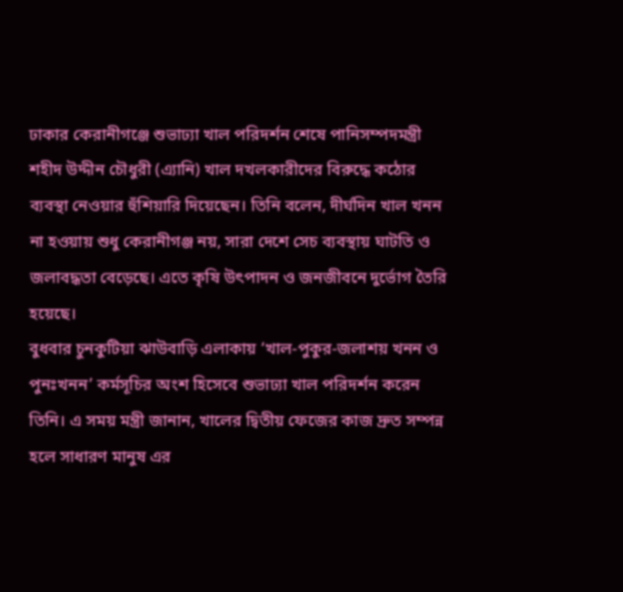ঢাকার কেরানীগঞ্জে শুভাঢ্যা খাল পরিদর্শন শেষে পানিসম্পদমন্ত্রী শহীদ উদ্দীন চৌধুরী (এ্যানি) খাল দখলকারীদের বিরুদ্ধে কঠোর ব্যবস্থা নেওয়ার হুঁশিয়ারি দিয়েছেন। তিনি বলেন, দীর্ঘদিন খাল খনন না হওয়ায় শুধু কেরানীগঞ্জ নয়, সারা দেশে সেচ ব্যবস্থায় ঘাটতি ও জলাবদ্ধতা বেড়েছে। এতে কৃষি উৎপাদন ও জনজীবনে দুর্ভোগ তৈরি হয়েছে।
বুধবার চুনকুটিয়া ঝাউবাড়ি এলাকায় ‘খাল-পুকুর-জলাশয় খনন ও পুনঃখনন’ কর্মসূচির অংশ হিসেবে শুভাঢ্যা খাল পরিদর্শন করেন তিনি। এ সময় মন্ত্রী জানান, খালের দ্বিতীয় ফেজের কাজ দ্রুত সম্পন্ন হলে সাধারণ মানুষ এর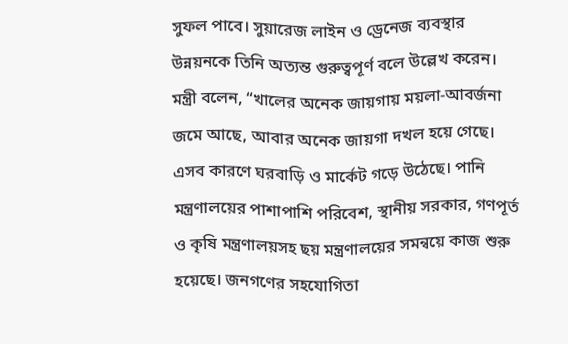সুফল পাবে। সুয়ারেজ লাইন ও ড্রেনেজ ব্যবস্থার উন্নয়নকে তিনি অত্যন্ত গুরুত্বপূর্ণ বলে উল্লেখ করেন।
মন্ত্রী বলেন, “খালের অনেক জায়গায় ময়লা-আবর্জনা জমে আছে, আবার অনেক জায়গা দখল হয়ে গেছে। এসব কারণে ঘরবাড়ি ও মার্কেট গড়ে উঠেছে। পানি মন্ত্রণালয়ের পাশাপাশি পরিবেশ, স্থানীয় সরকার, গণপূর্ত ও কৃষি মন্ত্রণালয়সহ ছয় মন্ত্রণালয়ের সমন্বয়ে কাজ শুরু হয়েছে। জনগণের সহযোগিতা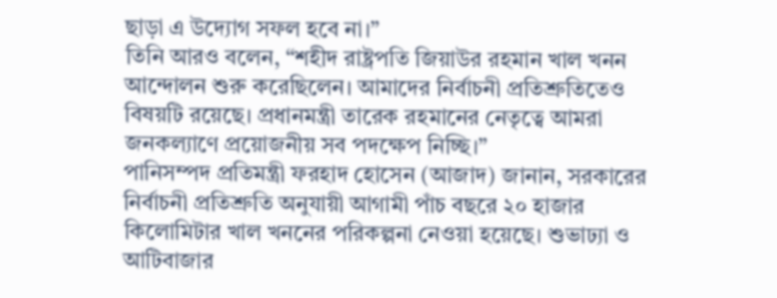ছাড়া এ উদ্যোগ সফল হবে না।”
তিনি আরও বলেন, “শহীদ রাষ্ট্রপতি জিয়াউর রহমান খাল খনন আন্দোলন শুরু করেছিলেন। আমাদের নির্বাচনী প্রতিশ্রুতিতেও বিষয়টি রয়েছে। প্রধানমন্ত্রী তারেক রহমানের নেতৃত্বে আমরা জনকল্যাণে প্রয়োজনীয় সব পদক্ষেপ নিচ্ছি।”
পানিসম্পদ প্রতিমন্ত্রী ফরহাদ হোসেন (আজাদ) জানান, সরকারের নির্বাচনী প্রতিশ্রুতি অনুযায়ী আগামী পাঁচ বছরে ২০ হাজার কিলোমিটার খাল খননের পরিকল্পনা নেওয়া হয়েছে। শুভাঢ্যা ও আটিবাজার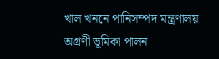খাল খননে পানিসম্পদ মন্ত্রণালয় অগ্রণী ভূমিকা পালন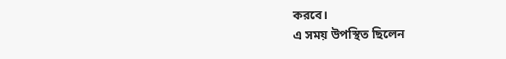করবে।
এ সময় উপস্থিত ছিলেন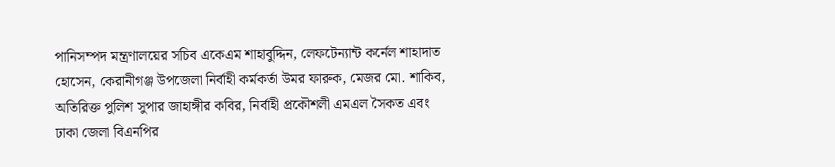পানিসম্পদ মন্ত্রণালয়ের সচিব একেএম শাহাবুদ্দিন, লেফটেন্যান্ট কর্নেল শাহাদাত হোসেন, কেরানীগঞ্জ উপজেলা নির্বাহী কর্মকর্তা উমর ফারুক, মেজর মো. শাকিব, অতিরিক্ত পুলিশ সুপার জাহাঙ্গীর কবির, নির্বাহী প্রকৌশলী এমএল সৈকত এবং ঢাকা জেলা বিএনপির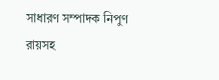সাধারণ সম্পাদক নিপুণ রায়সহ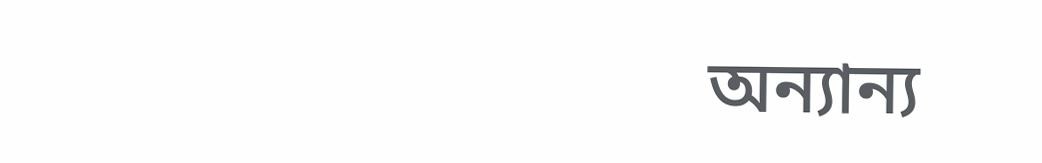অন্যান্য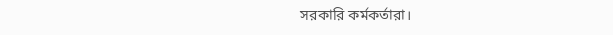সরকারি কর্মকর্তারা।